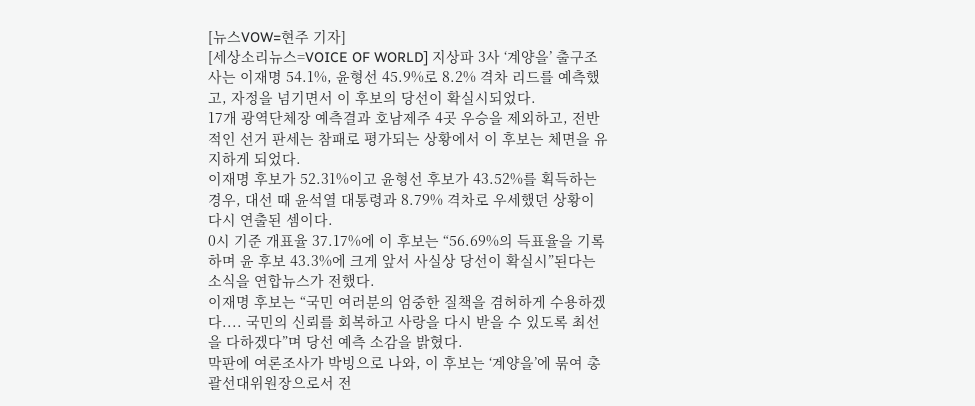[뉴스VOW=현주 기자]
[세상소리뉴스=VOICE OF WORLD] 지상파 3사 ‘계양을’ 출구조사는 이재명 54.1%, 윤형선 45.9%로 8.2% 격차 리드를 예측했고, 자정을 넘기면서 이 후보의 당선이 확실시되었다.
17개 광역단체장 예측결과 호남제주 4곳 우승을 제외하고, 전반적인 선거 판세는 참패로 평가되는 상황에서 이 후보는 체면을 유지하게 되었다.
이재명 후보가 52.31%이고 윤형선 후보가 43.52%를 획득하는 경우, 대선 때 윤석열 대통령과 8.79% 격차로 우세했던 상황이 다시 연출된 셈이다.
0시 기준 개표율 37.17%에 이 후보는 “56.69%의 득표율을 기록하며 윤 후보 43.3%에 크게 앞서 사실상 당선이 확실시”된다는 소식을 연합뉴스가 전했다.
이재명 후보는 “국민 여러분의 엄중한 질책을 겸허하게 수용하겠다.... 국민의 신뢰를 회복하고 사랑을 다시 받을 수 있도록 최선을 다하겠다”며 당선 예측 소감을 밝혔다.
막판에 여론조사가 박빙으로 나와, 이 후보는 ‘계양을’에 묶여 총괄선대위원장으로서 전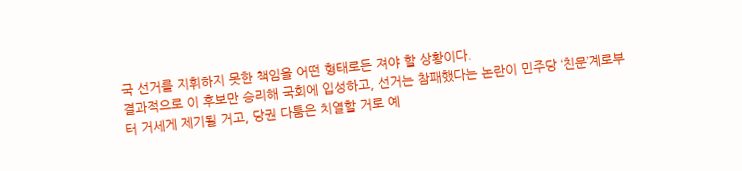국 선거를 지휘하지 못한 책임을 어떤 형태로든 져야 할 상황이다.
결과적으로 이 후보만 승리해 국회에 입성하고, 선거는 참패했다는 논란이 민주당 ‘친문’계로부터 거세게 제기될 거고, 당권 다툼은 치열할 거로 예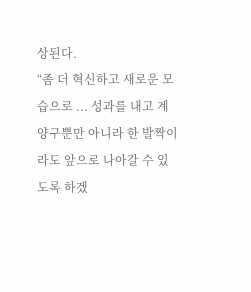상된다.
“좀 더 혁신하고 새로운 모습으로 ... 성과를 내고 계양구뿐만 아니라 한 발짝이라도 앞으로 나아갈 수 있도록 하겠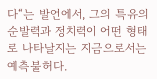다“는 발언에서, 그의 특유의 순발력과 정치력이 어떤 형태로 나타날지는 지금으로서는 예측불허다.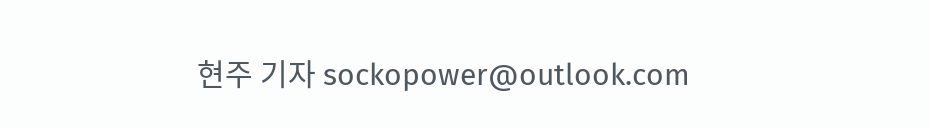현주 기자 sockopower@outlook.com